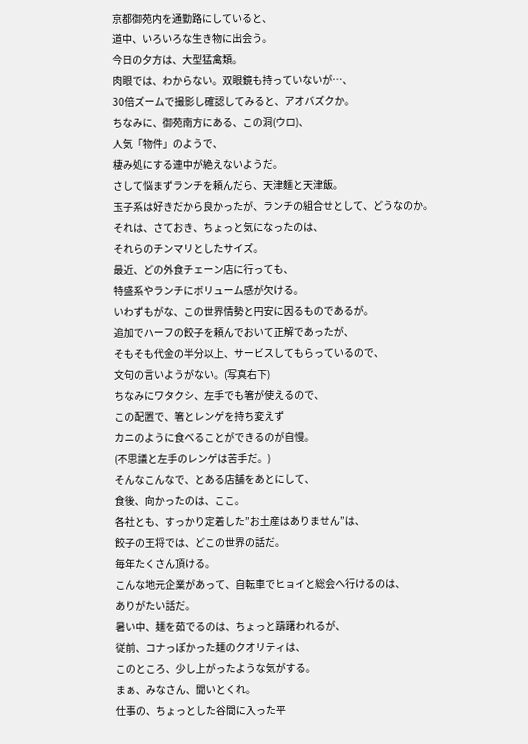京都御苑内を通勤路にしていると、
道中、いろいろな生き物に出会う。
今日の夕方は、大型猛禽類。
肉眼では、わからない。双眼鏡も持っていないが…、
30倍ズームで撮影し確認してみると、アオバズクか。
ちなみに、御苑南方にある、この洞(ウロ)、
人気「物件」のようで、
棲み処にする連中が絶えないようだ。
さして悩まずランチを頼んだら、天津麵と天津飯。
玉子系は好きだから良かったが、ランチの組合せとして、どうなのか。
それは、さておき、ちょっと気になったのは、
それらのチンマリとしたサイズ。
最近、どの外食チェーン店に行っても、
特盛系やランチにボリューム感が欠ける。
いわずもがな、この世界情勢と円安に因るものであるが。
追加でハーフの餃子を頼んでおいて正解であったが、
そもそも代金の半分以上、サービスしてもらっているので、
文句の言いようがない。(写真右下)
ちなみにワタクシ、左手でも箸が使えるので、
この配置で、箸とレンゲを持ち変えず
カニのように食べることができるのが自慢。
(不思議と左手のレンゲは苦手だ。)
そんなこんなで、とある店舗をあとにして、
食後、向かったのは、ここ。
各社とも、すっかり定着した”お土産はありません”は、
餃子の王将では、どこの世界の話だ。
毎年たくさん頂ける。
こんな地元企業があって、自転車でヒョイと総会へ行けるのは、
ありがたい話だ。
暑い中、麺を茹でるのは、ちょっと躊躇われるが、
従前、コナっぽかった麺のクオリティは、
このところ、少し上がったような気がする。
まぁ、みなさん、聞いとくれ。
仕事の、ちょっとした谷間に入った平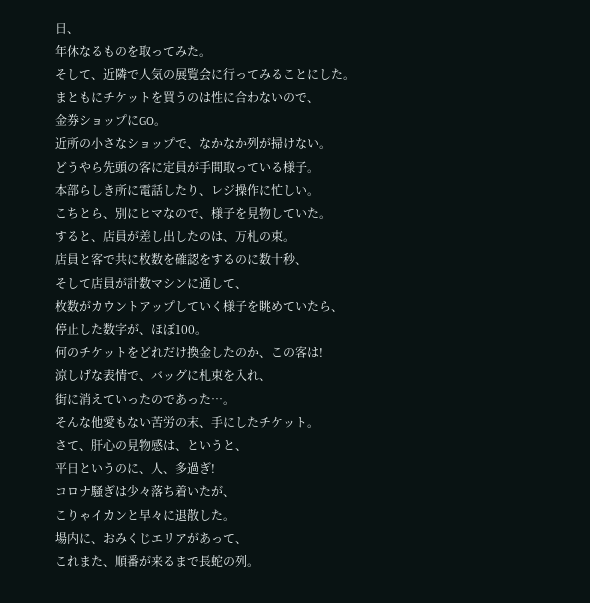日、
年休なるものを取ってみた。
そして、近隣で人気の展覧会に行ってみることにした。
まともにチケットを買うのは性に合わないので、
金券ショップにGO。
近所の小さなショップで、なかなか列が掃けない。
どうやら先頭の客に定員が手間取っている様子。
本部らしき所に電話したり、レジ操作に忙しい。
こちとら、別にヒマなので、様子を見物していた。
すると、店員が差し出したのは、万札の束。
店員と客で共に枚数を確認をするのに数十秒、
そして店員が計数マシンに通して、
枚数がカウントアップしていく様子を眺めていたら、
停止した数字が、ほぼ100。
何のチケットをどれだけ換金したのか、この客は!
涼しげな表情で、バッグに札束を入れ、
街に消えていったのであった…。
そんな他愛もない苦労の末、手にしたチケット。
さて、肝心の見物感は、というと、
平日というのに、人、多過ぎ!
コロナ騒ぎは少々落ち着いたが、
こりゃイカンと早々に退散した。
場内に、おみくじエリアがあって、
これまた、順番が来るまで長蛇の列。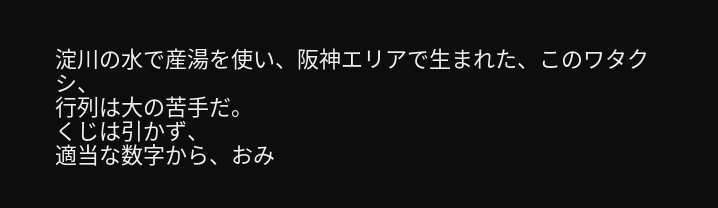淀川の水で産湯を使い、阪神エリアで生まれた、このワタクシ、
行列は大の苦手だ。
くじは引かず、
適当な数字から、おみ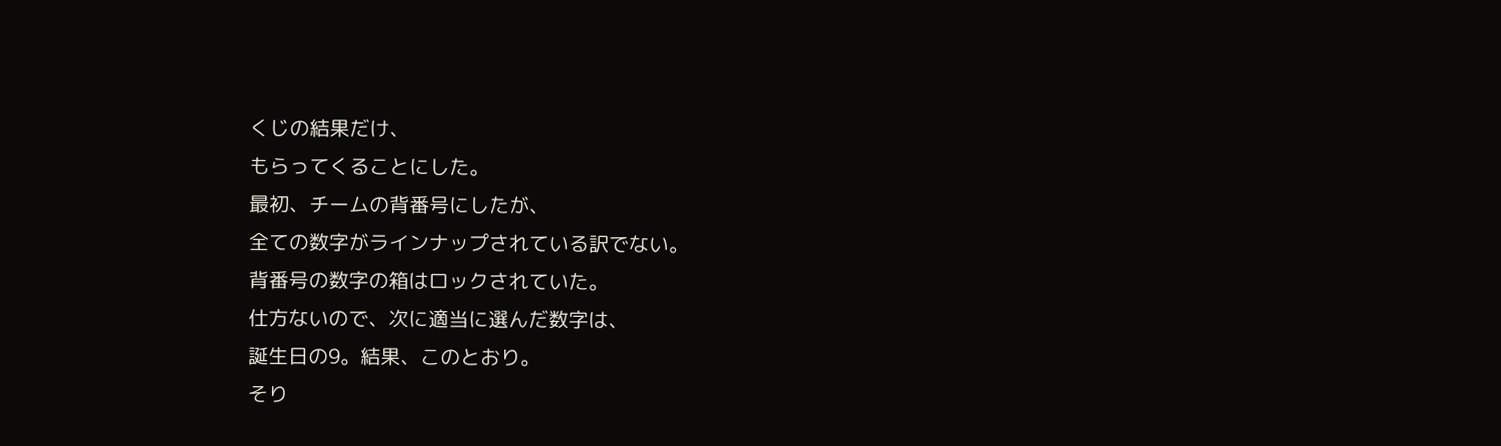くじの結果だけ、
もらってくることにした。
最初、チームの背番号にしたが、
全ての数字がラインナップされている訳でない。
背番号の数字の箱はロックされていた。
仕方ないので、次に適当に選んだ数字は、
誕生日の9。結果、このとおり。
そり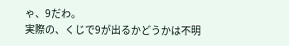ゃ、9だわ。
実際の、くじで9が出るかどうかは不明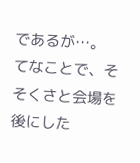であるが…。
てなことで、そそくさと会場を後にした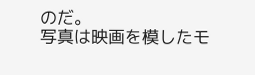のだ。
写真は映画を模したモ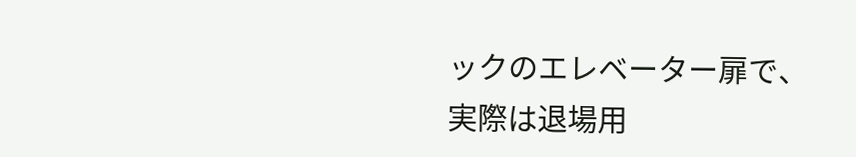ックのエレベーター扉で、
実際は退場用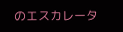のエスカレータ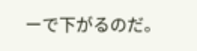ーで下がるのだ。